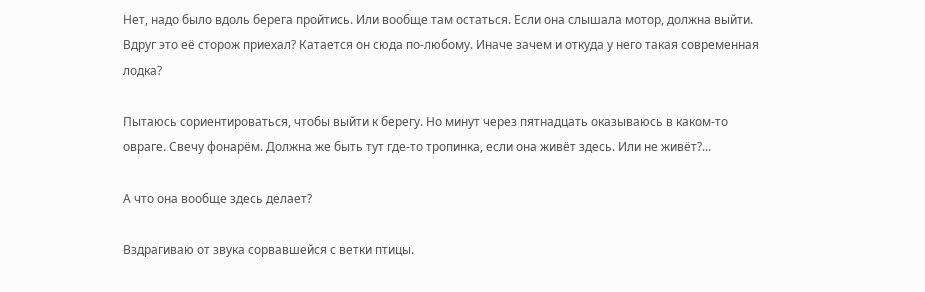Нет, надо было вдоль берега пройтись. Или вообще там остаться. Если она слышала мотор, должна выйти. Вдруг это её сторож приехал? Катается он сюда по-любому. Иначе зачем и откуда у него такая современная лодка?

Пытаюсь сориентироваться, чтобы выйти к берегу. Но минут через пятнадцать оказываюсь в каком-то овраге. Свечу фонарём. Должна же быть тут где-то тропинка, если она живёт здесь. Или не живёт?...

А что она вообще здесь делает?

Вздрагиваю от звука сорвавшейся с ветки птицы.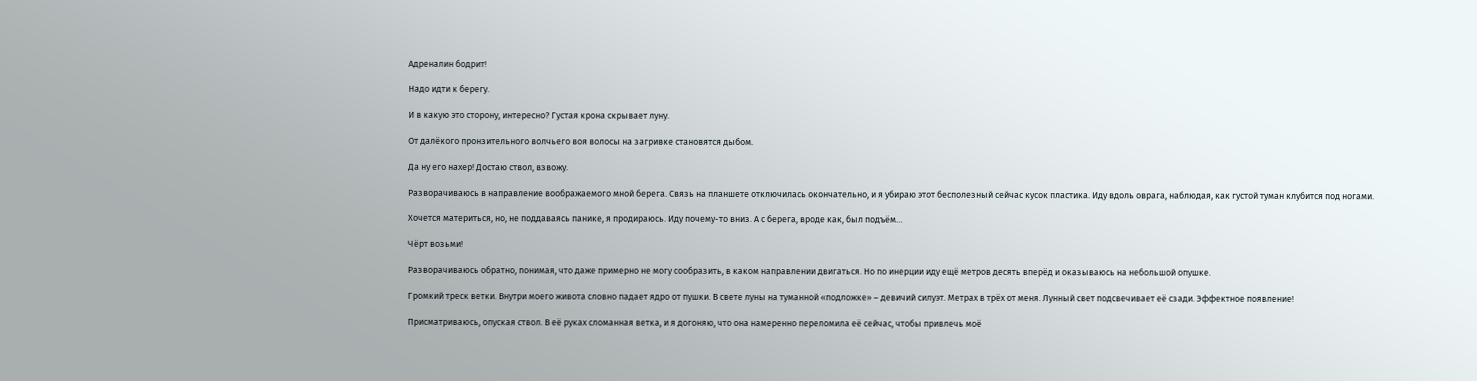Адреналин бодрит!

Надо идти к берегу.

И в какую это сторону, интересно? Густая крона скрывает луну.

От далёкого пронзительного волчьего воя волосы на загривке становятся дыбом.

Да ну его нахер! Достаю ствол, взвожу.

Разворачиваюсь в направление воображаемого мной берега. Связь на планшете отключилась окончательно, и я убираю этот бесполезный сейчас кусок пластика. Иду вдоль оврага, наблюдая, как густой туман клубится под ногами.

Хочется материться, но, не поддаваясь панике, я продираюсь. Иду почему-то вниз. А с берега, вроде как, был подъём…

Чёрт возьми!

Разворачиваюсь обратно, понимая, что даже примерно не могу сообразить, в каком направлении двигаться. Но по инерции иду ещё метров десять вперёд и оказываюсь на небольшой опушке.

Громкий треск ветки. Внутри моего живота словно падает ядро от пушки. В свете луны на туманной «подложке» – девичий силуэт. Метрах в трёх от меня. Лунный свет подсвечивает её сзади. Эффектное появление!

Присматриваюсь, опуская ствол. В её руках сломанная ветка, и я догоняю, что она намеренно переломила её сейчас, чтобы привлечь моё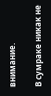внимание.

В сумраке никак не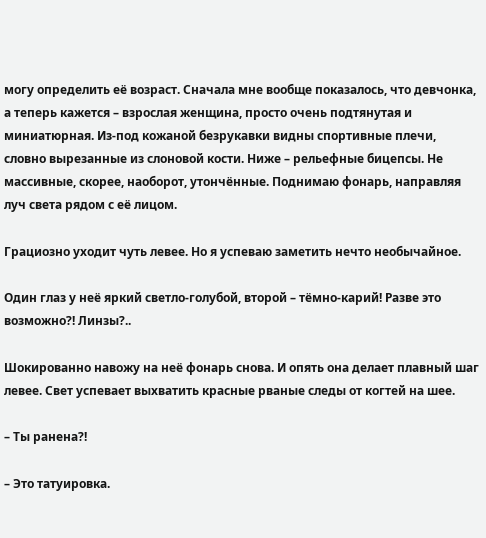могу определить её возраст. Сначала мне вообще показалось, что девчонка, а теперь кажется – взрослая женщина, просто очень подтянутая и миниатюрная. Из-под кожаной безрукавки видны спортивные плечи, словно вырезанные из слоновой кости. Ниже – рельефные бицепсы. Не массивные, скорее, наоборот, утончённые. Поднимаю фонарь, направляя луч света рядом с её лицом.

Грациозно уходит чуть левее. Но я успеваю заметить нечто необычайное.

Один глаз у неё яркий светло-голубой, второй – тёмно-карий! Разве это возможно?! Линзы?..

Шокированно навожу на неё фонарь снова. И опять она делает плавный шаг левее. Свет успевает выхватить красные рваные следы от когтей на шее.

– Ты ранена?!

– Это татуировка.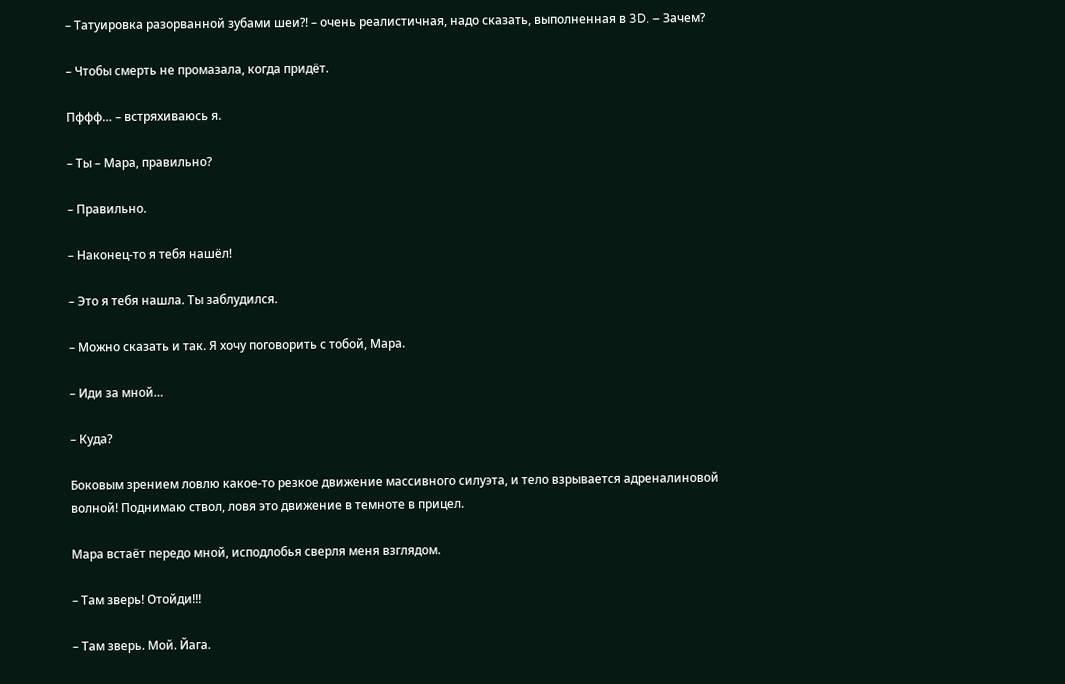– Татуировка разорванной зубами шеи?! – очень реалистичная, надо сказать, выполненная в 3D. – Зачем?

– Чтобы смерть не промазала, когда придёт.

Пффф… – встряхиваюсь я.

– Ты – Мара, правильно?

– Правильно.

– Наконец-то я тебя нашёл!

– Это я тебя нашла. Ты заблудился.

– Можно сказать и так. Я хочу поговорить с тобой, Мара.

– Иди за мной…

– Куда?

Боковым зрением ловлю какое-то резкое движение массивного силуэта, и тело взрывается адреналиновой волной! Поднимаю ствол, ловя это движение в темноте в прицел.

Мара встаёт передо мной, исподлобья сверля меня взглядом.

– Там зверь! Отойди!!!

– Там зверь. Мой. Йага.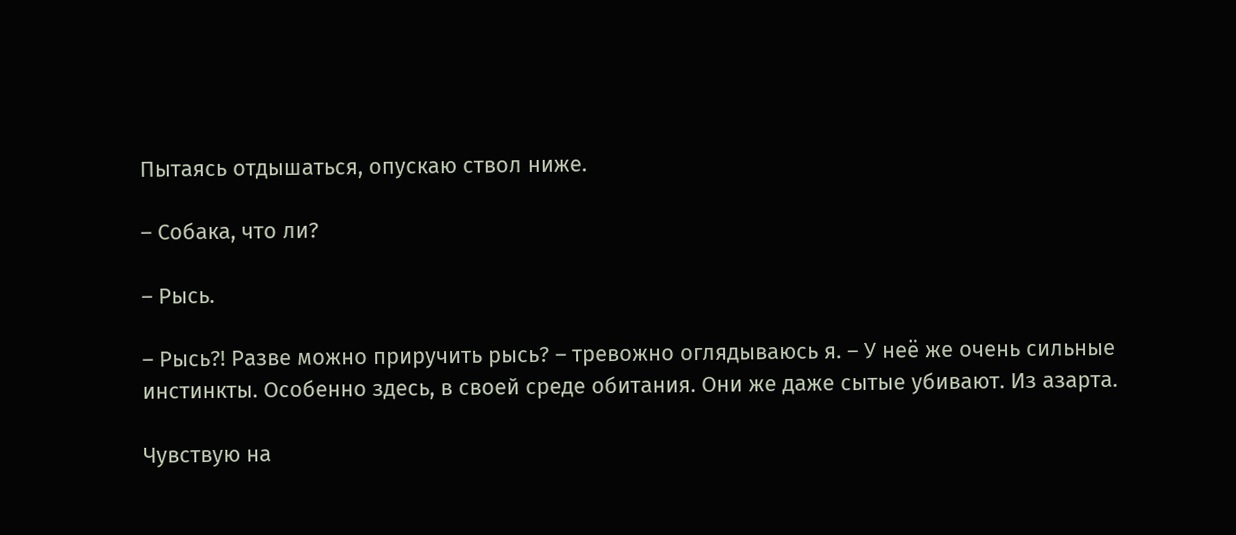Пытаясь отдышаться, опускаю ствол ниже.

– Собака, что ли?

– Рысь.

– Рысь?! Разве можно приручить рысь? – тревожно оглядываюсь я. – У неё же очень сильные инстинкты. Особенно здесь, в своей среде обитания. Они же даже сытые убивают. Из азарта.

Чувствую на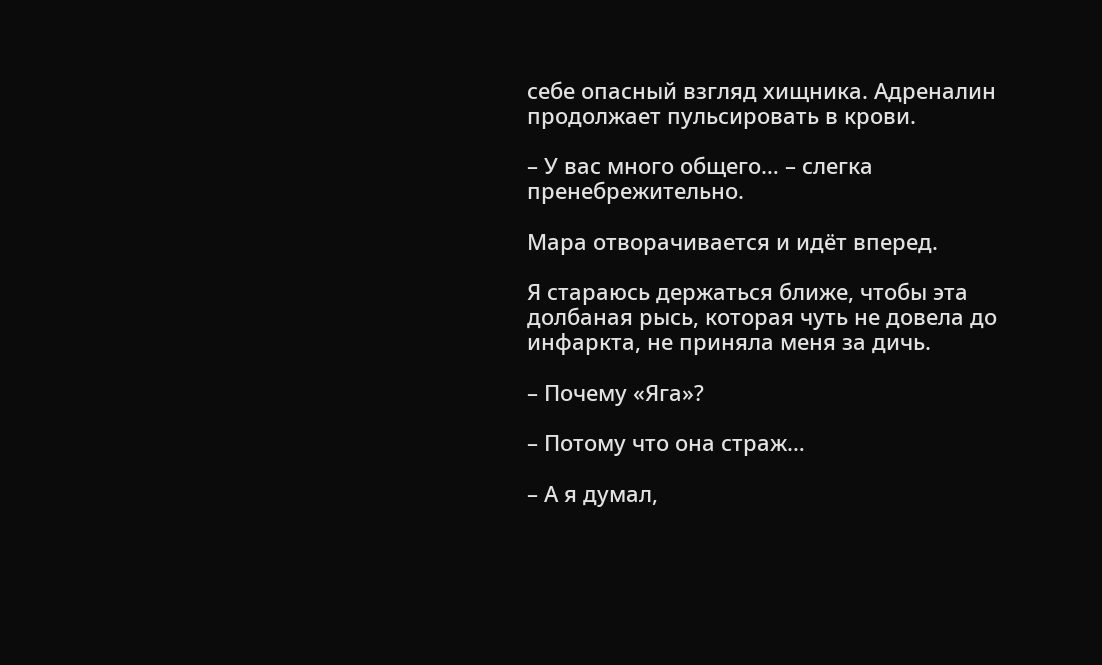себе опасный взгляд хищника. Адреналин продолжает пульсировать в крови.

– У вас много общего… – слегка пренебрежительно.

Мара отворачивается и идёт вперед.

Я стараюсь держаться ближе, чтобы эта долбаная рысь, которая чуть не довела до инфаркта, не приняла меня за дичь.

– Почему «Яга»?

– Потому что она страж…

– А я думал,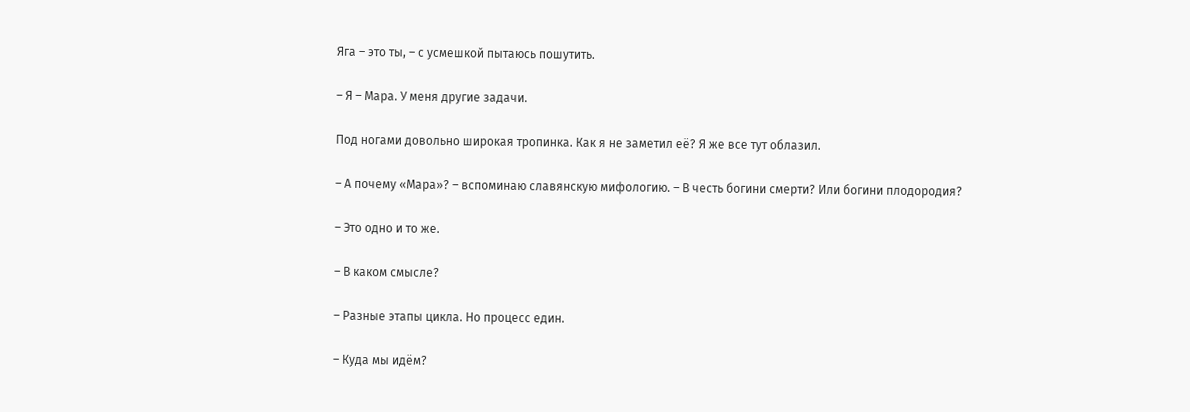Яга – это ты, – с усмешкой пытаюсь пошутить.

– Я – Мара. У меня другие задачи.

Под ногами довольно широкая тропинка. Как я не заметил её? Я же все тут облазил.

– А почему «Мара»? – вспоминаю славянскую мифологию. – В честь богини смерти? Или богини плодородия?

– Это одно и то же.

– В каком смысле?

– Разные этапы цикла. Но процесс един.

– Куда мы идём?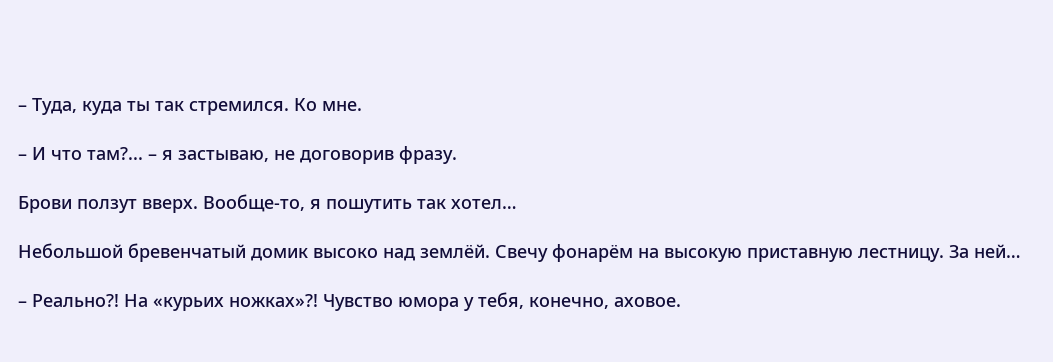– Туда, куда ты так стремился. Ко мне.

– И что там?... – я застываю, не договорив фразу.

Брови ползут вверх. Вообще-то, я пошутить так хотел…

Небольшой бревенчатый домик высоко над землёй. Свечу фонарём на высокую приставную лестницу. За ней…

– Реально?! На «курьих ножках»?! Чувство юмора у тебя, конечно, аховое.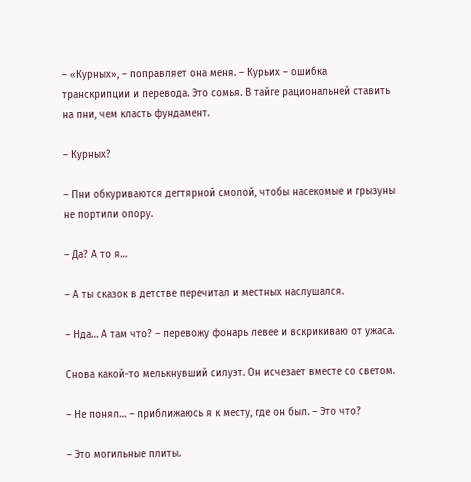– «Курных», – поправляет она меня. – Курьих – ошибка транскрипции и перевода. Это сомья. В тайге рациональней ставить на пни, чем класть фундамент.

– Курных?

– Пни обкуриваются дегтярной смолой, чтобы насекомые и грызуны не портили опору.

– Да? А то я…

– А ты сказок в детстве перечитал и местных наслушался.

– Нда… А там что? – перевожу фонарь левее и вскрикиваю от ужаса.

Снова какой-то мелькнувший силуэт. Он исчезает вместе со светом.

– Не понял… – приближаюсь я к месту, где он был. – Это что?

– Это могильные плиты.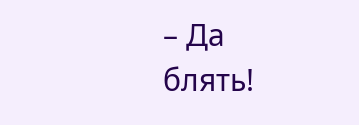– Да блять!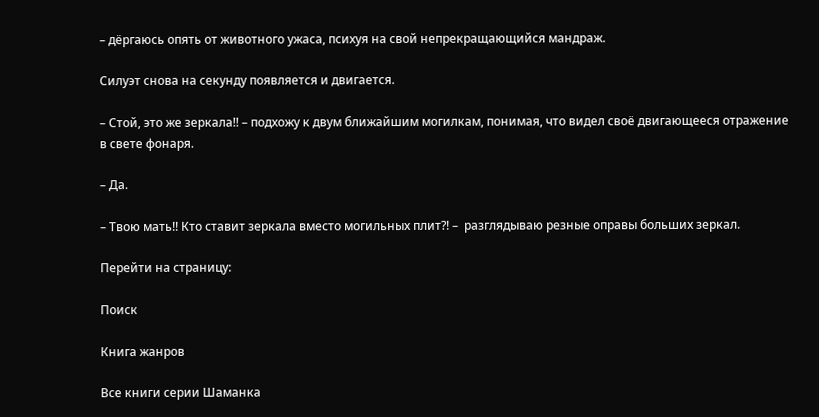– дёргаюсь опять от животного ужаса, психуя на свой непрекращающийся мандраж.

Силуэт снова на секунду появляется и двигается.

– Стой, это же зеркала!! – подхожу к двум ближайшим могилкам, понимая, что видел своё двигающееся отражение в свете фонаря.

– Да.

– Твою мать!! Кто ставит зеркала вместо могильных плит?! –  разглядываю резные оправы больших зеркал.

Перейти на страницу:

Поиск

Книга жанров

Все книги серии Шаманка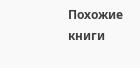Похожие книги